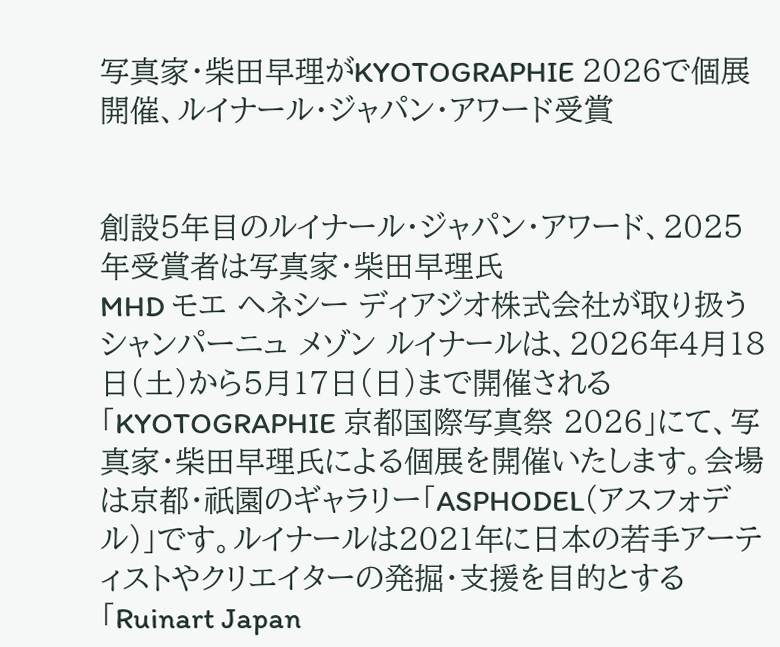写真家・柴田早理がKYOTOGRAPHIE 2026で個展開催、ルイナール・ジャパン・アワード受賞


創設5年目のルイナール・ジャパン・アワード、2025年受賞者は写真家・柴田早理氏
MHD モエ ヘネシー ディアジオ株式会社が取り扱うシャンパーニュ メゾン ルイナールは、2026年4月18日(土)から5月17日(日)まで開催される「KYOTOGRAPHIE 京都国際写真祭 2026」にて、写真家・柴田早理氏による個展を開催いたします。会場は京都・祇園のギャラリー「ASPHODEL(アスフォデル)」です。ルイナールは2021年に日本の若手アーティストやクリエイターの発掘・支援を目的とする「Ruinart Japan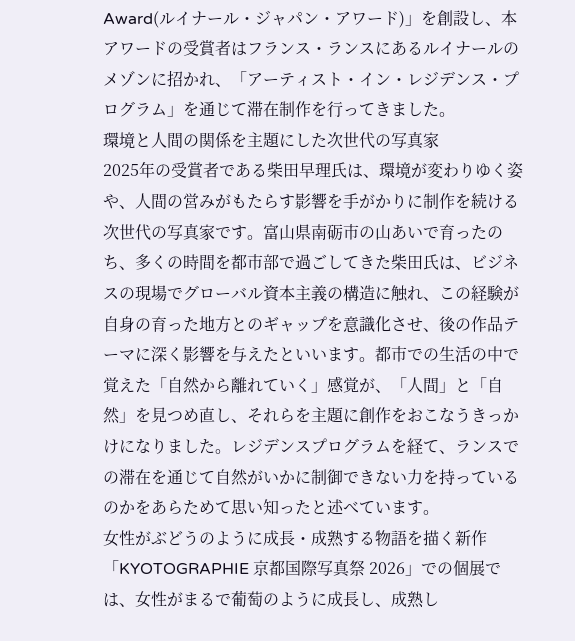Award(ルイナール・ジャパン・アワード)」を創設し、本アワードの受賞者はフランス・ランスにあるルイナールのメゾンに招かれ、「アーティスト・イン・レジデンス・プログラム」を通じて滞在制作を行ってきました。
環境と人間の関係を主題にした次世代の写真家
2025年の受賞者である柴田早理氏は、環境が変わりゆく姿や、人間の営みがもたらす影響を手がかりに制作を続ける次世代の写真家です。富山県南砺市の山あいで育ったのち、多くの時間を都市部で過ごしてきた柴田氏は、ビジネスの現場でグローバル資本主義の構造に触れ、この経験が自身の育った地方とのギャップを意識化させ、後の作品テーマに深く影響を与えたといいます。都市での生活の中で覚えた「自然から離れていく」感覚が、「人間」と「自然」を見つめ直し、それらを主題に創作をおこなうきっかけになりました。レジデンスプログラムを経て、ランスでの滞在を通じて自然がいかに制御できない力を持っているのかをあらためて思い知ったと述べています。
女性がぶどうのように成長・成熟する物語を描く新作
「KYOTOGRAPHIE 京都国際写真祭 2026」での個展では、女性がまるで葡萄のように成長し、成熟し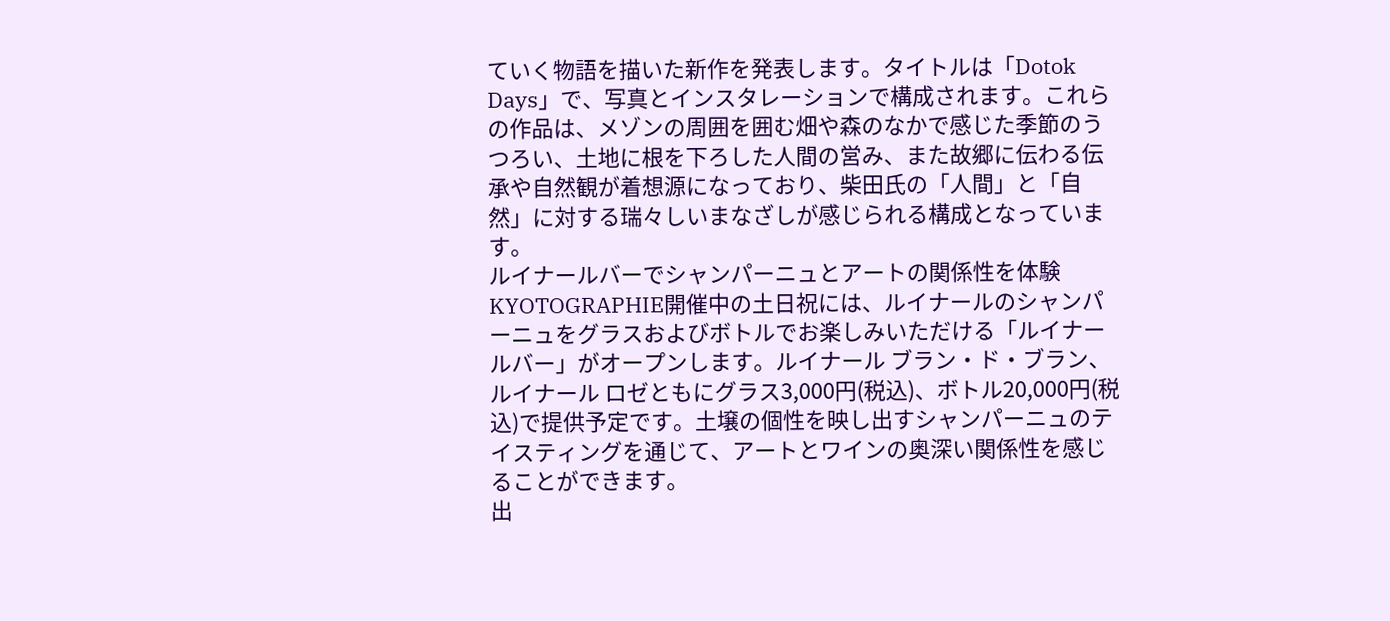ていく物語を描いた新作を発表します。タイトルは「Dotok Days」で、写真とインスタレーションで構成されます。これらの作品は、メゾンの周囲を囲む畑や森のなかで感じた季節のうつろい、土地に根を下ろした人間の営み、また故郷に伝わる伝承や自然観が着想源になっており、柴田氏の「人間」と「自然」に対する瑞々しいまなざしが感じられる構成となっています。
ルイナールバーでシャンパーニュとアートの関係性を体験
KYOTOGRAPHIE開催中の土日祝には、ルイナールのシャンパーニュをグラスおよびボトルでお楽しみいただける「ルイナールバー」がオープンします。ルイナール ブラン・ド・ブラン、ルイナール ロゼともにグラス3,000円(税込)、ボトル20,000円(税込)で提供予定です。土壌の個性を映し出すシャンパーニュのテイスティングを通じて、アートとワインの奥深い関係性を感じることができます。
出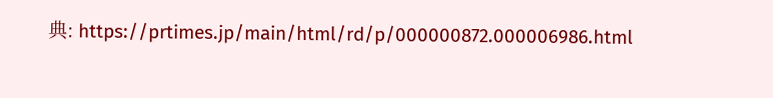典: https://prtimes.jp/main/html/rd/p/000000872.000006986.html